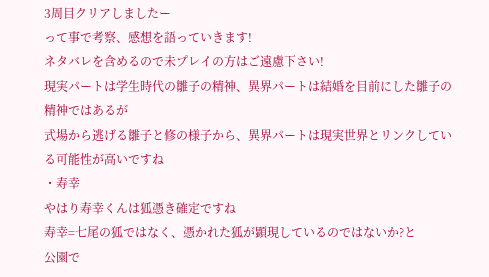3周目クリアしましたー
って事で考察、感想を語っていきます!
ネタバレを含めるので未プレイの方はご遠慮下さい!
現実パートは学生時代の雛子の精神、異界パートは結婚を目前にした雛子の精神ではあるが
式場から逃げる雛子と修の様子から、異界パートは現実世界とリンクしている可能性が高いですね
・寿幸
やはり寿幸くんは狐憑き確定ですね
寿幸=七尾の狐ではなく、憑かれた狐が顕現しているのではないか?と
公園で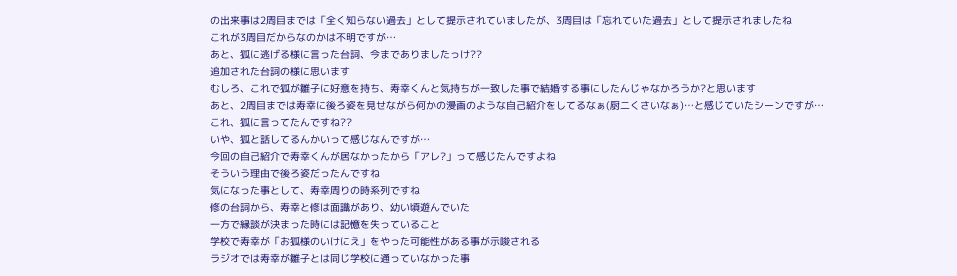の出来事は2周目までは「全く知らない過去」として提示されていましたが、3周目は「忘れていた過去」として提示されましたね
これが3周目だからなのかは不明ですが…
あと、狐に逃げる様に言った台詞、今までありましたっけ??
追加された台詞の様に思います
むしろ、これで狐が雛子に好意を持ち、寿幸くんと気持ちが一致した事で結婚する事にしたんじゃなかろうか?と思います
あと、2周目までは寿幸に後ろ姿を見せながら何かの漫画のような自己紹介をしてるなぁ(厨二くさいなぁ)…と感じていたシーンですが…
これ、狐に言ってたんですね??
いや、狐と話してるんかいって感じなんですが…
今回の自己紹介で寿幸くんが居なかったから「アレ?」って感じたんですよね
そういう理由で後ろ姿だったんですね
気になった事として、寿幸周りの時系列ですね
修の台詞から、寿幸と修は面識があり、幼い頃遊んでいた
一方で縁談が決まった時には記憶を失っていること
学校で寿幸が「お狐様のいけにえ」をやった可能性がある事が示唆される
ラジオでは寿幸が雛子とは同じ学校に通っていなかった事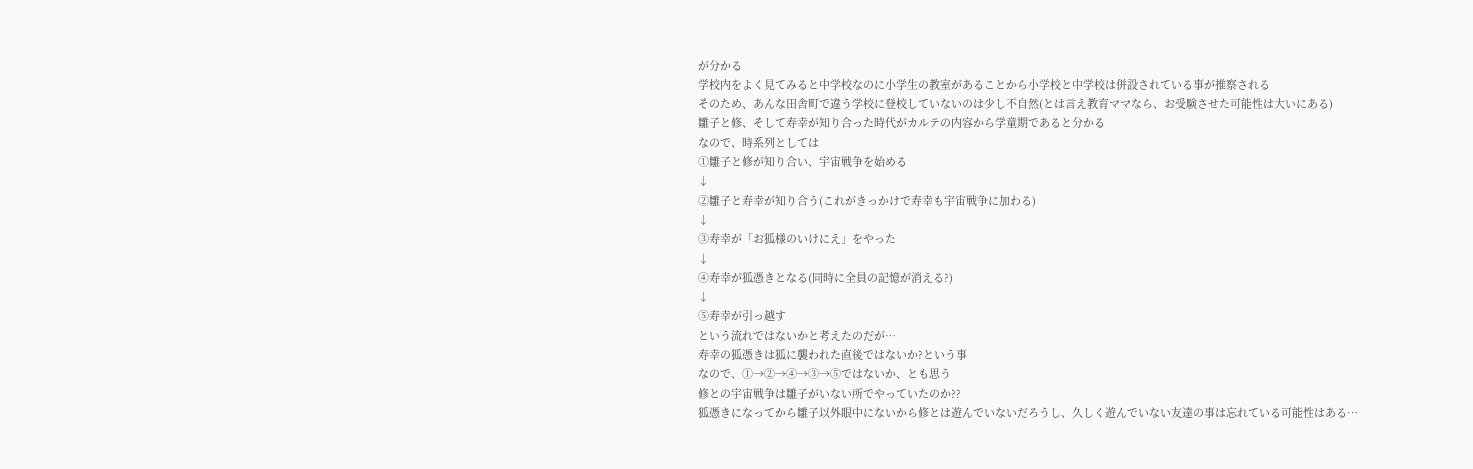が分かる
学校内をよく見てみると中学校なのに小学生の教室があることから小学校と中学校は併設されている事が推察される
そのため、あんな田舎町で違う学校に登校していないのは少し不自然(とは言え教育ママなら、お受験させた可能性は大いにある)
雛子と修、そして寿幸が知り合った時代がカルテの内容から学童期であると分かる
なので、時系列としては
①雛子と修が知り合い、宇宙戦争を始める
↓
②雛子と寿幸が知り合う(これがきっかけで寿幸も宇宙戦争に加わる)
↓
③寿幸が「お狐様のいけにえ」をやった
↓
④寿幸が狐憑きとなる(同時に全員の記憶が消える?)
↓
⑤寿幸が引っ越す
という流れではないかと考えたのだが…
寿幸の狐憑きは狐に襲われた直後ではないか?という事
なので、①→②→④→③→⑤ではないか、とも思う
修との宇宙戦争は雛子がいない所でやっていたのか??
狐憑きになってから雛子以外眼中にないから修とは遊んでいないだろうし、久しく遊んでいない友達の事は忘れている可能性はある…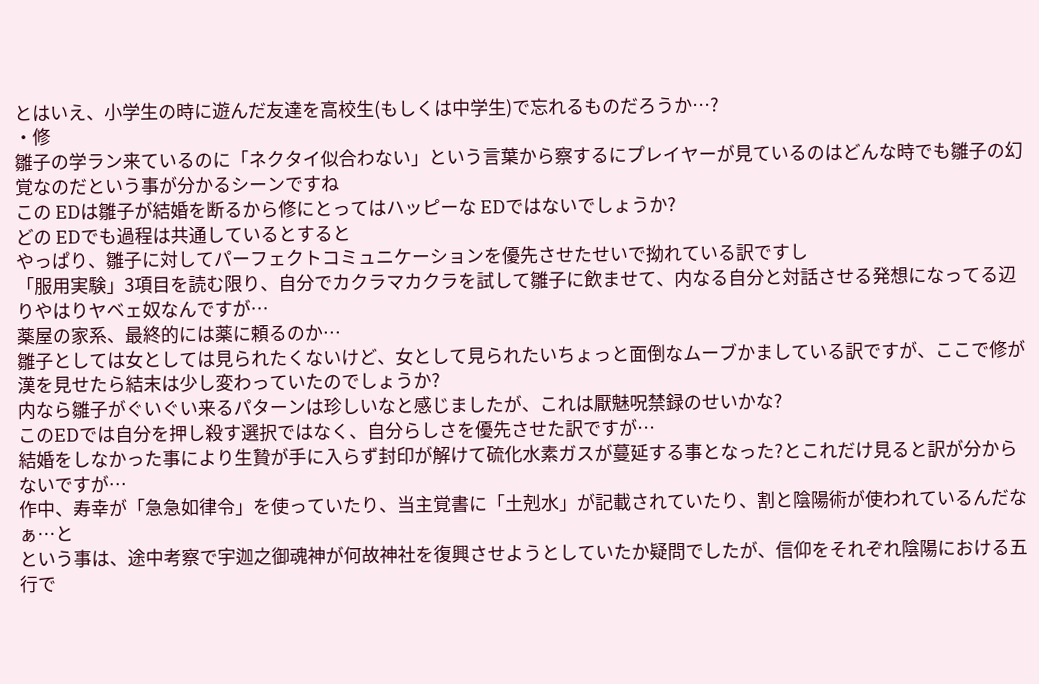とはいえ、小学生の時に遊んだ友達を高校生(もしくは中学生)で忘れるものだろうか…?
・修
雛子の学ラン来ているのに「ネクタイ似合わない」という言葉から察するにプレイヤーが見ているのはどんな時でも雛子の幻覚なのだという事が分かるシーンですね
この EDは雛子が結婚を断るから修にとってはハッピーな EDではないでしょうか?
どの EDでも過程は共通しているとすると
やっぱり、雛子に対してパーフェクトコミュニケーションを優先させたせいで拗れている訳ですし
「服用実験」3項目を読む限り、自分でカクラマカクラを試して雛子に飲ませて、内なる自分と対話させる発想になってる辺りやはりヤベェ奴なんですが…
薬屋の家系、最終的には薬に頼るのか…
雛子としては女としては見られたくないけど、女として見られたいちょっと面倒なムーブかましている訳ですが、ここで修が漢を見せたら結末は少し変わっていたのでしょうか?
内なら雛子がぐいぐい来るパターンは珍しいなと感じましたが、これは厭魅呪禁録のせいかな?
このEDでは自分を押し殺す選択ではなく、自分らしさを優先させた訳ですが…
結婚をしなかった事により生贄が手に入らず封印が解けて硫化水素ガスが蔓延する事となった?とこれだけ見ると訳が分からないですが…
作中、寿幸が「急急如律令」を使っていたり、当主覚書に「土剋水」が記載されていたり、割と陰陽術が使われているんだなぁ…と
という事は、途中考察で宇迦之御魂神が何故神社を復興させようとしていたか疑問でしたが、信仰をそれぞれ陰陽における五行で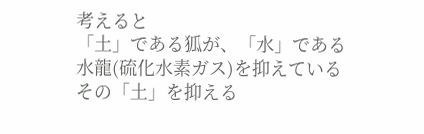考えると
「土」である狐が、「水」である水龍(硫化水素ガス)を抑えている
その「土」を抑える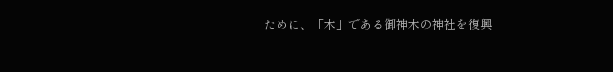ために、「木」である御神木の神社を復興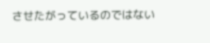させたがっているのではない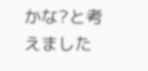かな?と考えました